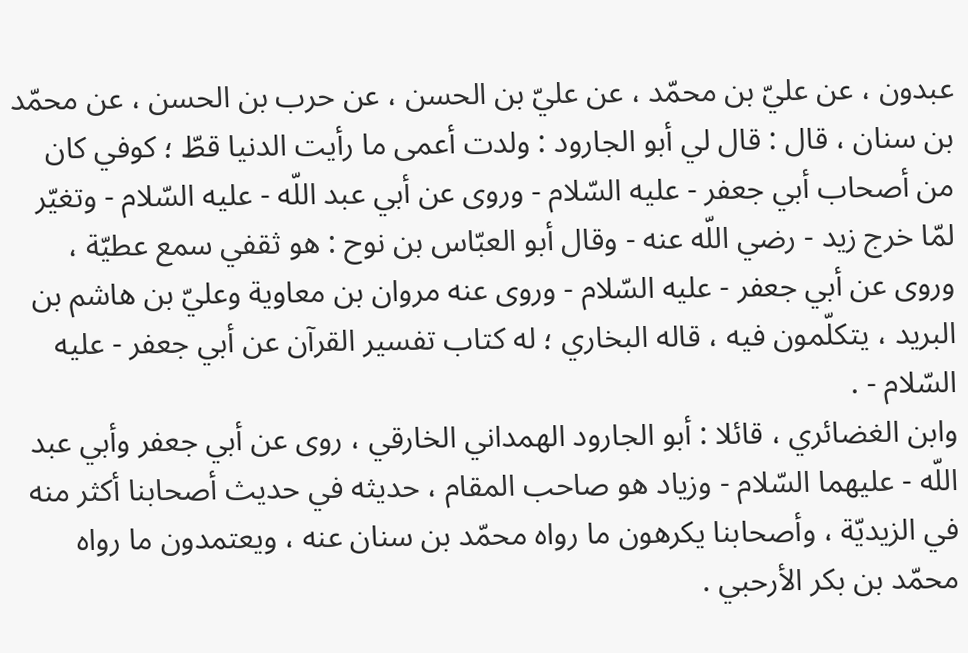عبدون ، عن عليّ بن محمّد ، عن عليّ بن الحسن ، عن حرب بن الحسن ، عن محمّد بن سنان ، قال : قال لي أبو الجارود : ولدت أعمى ما رأيت الدنيا قطّ ؛ كوفي كان من أصحاب أبي جعفر - عليه السّلام - وروى عن أبي عبد اللّه - عليه السّلام - وتغيّر لمّا خرج زيد - رضي اللّه عنه - وقال أبو العبّاس بن نوح : هو ثقفي سمع عطيّة ، وروى عن أبي جعفر - عليه السّلام - وروى عنه مروان بن معاوية وعليّ بن هاشم بن البريد ، يتكلّمون فيه ، قاله البخاري ؛ له كتاب تفسير القرآن عن أبي جعفر - عليه السّلام - .
وابن الغضائري ، قائلا : أبو الجارود الهمداني الخارقي ، روى عن أبي جعفر وأبي عبد اللّه - عليهما السّلام - وزياد هو صاحب المقام ، حديثه في حديث أصحابنا أكثر منه في الزيديّة ، وأصحابنا يكرهون ما رواه محمّد بن سنان عنه ، ويعتمدون ما رواه محمّد بن بكر الأرحبي .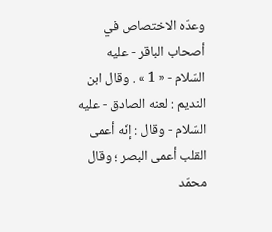وعدّه الاختصاص في أصحاب الباقر - عليه السّلام - « 1 » . وقال ابن النديم : لعنه الصادق - عليه السّلام - وقال : إنّه أعمى القلب أعمى البصر ؛ وقال محمّد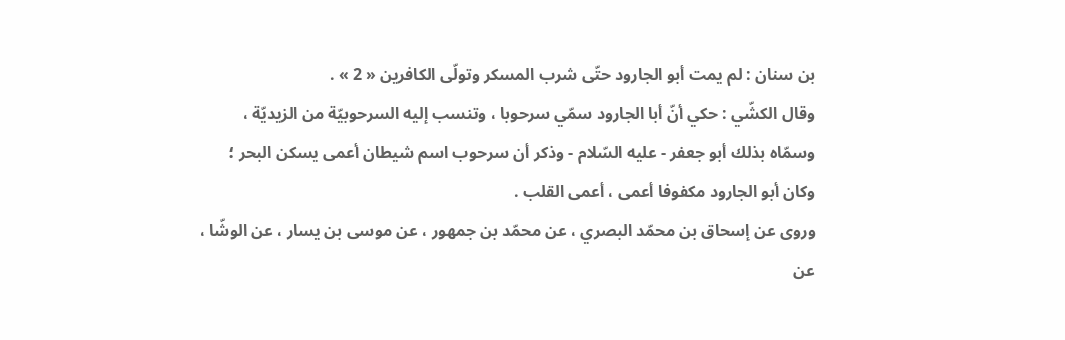بن سنان : لم يمت أبو الجارود حتّى شرب المسكر وتولّى الكافرين « 2 » .
وقال الكشّي : حكي أنّ أبا الجارود سمّي سرحوبا ، وتنسب إليه السرحوبيّة من الزيديّة ، وسمّاه بذلك أبو جعفر - عليه السّلام - وذكر أن سرحوب اسم شيطان أعمى يسكن البحر ؛ وكان أبو الجارود مكفوفا أعمى ، أعمى القلب .
وروى عن إسحاق بن محمّد البصري ، عن محمّد بن جمهور ، عن موسى بن يسار ، عن الوشّا ، عن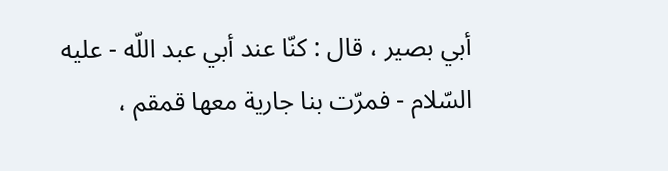أبي بصير ، قال : كنّا عند أبي عبد اللّه - عليه السّلام - فمرّت بنا جارية معها قمقم ،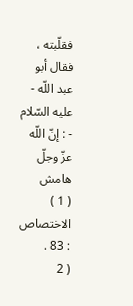فقلّبته ، فقال أبو عبد اللّه - عليه السّلام - : إنّ اللّه عزّ وجلّ
هامش
( 1 ) الاختصاص : 83 .
( 2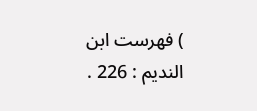) فهرست ابن النديم : 226 .